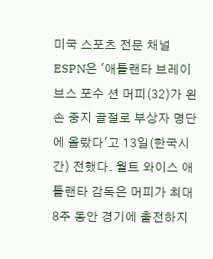미국 스포츠 전문 채널 ESPN은 '애틀랜타 브레이브스 포수 션 머피(32)가 왼손 중지 골절로 부상자 명단에 올랐다'고 13일(한국시간) 전했다. 월트 와이스 애틀랜타 감독은 머피가 최대 8주 동안 경기에 출전하지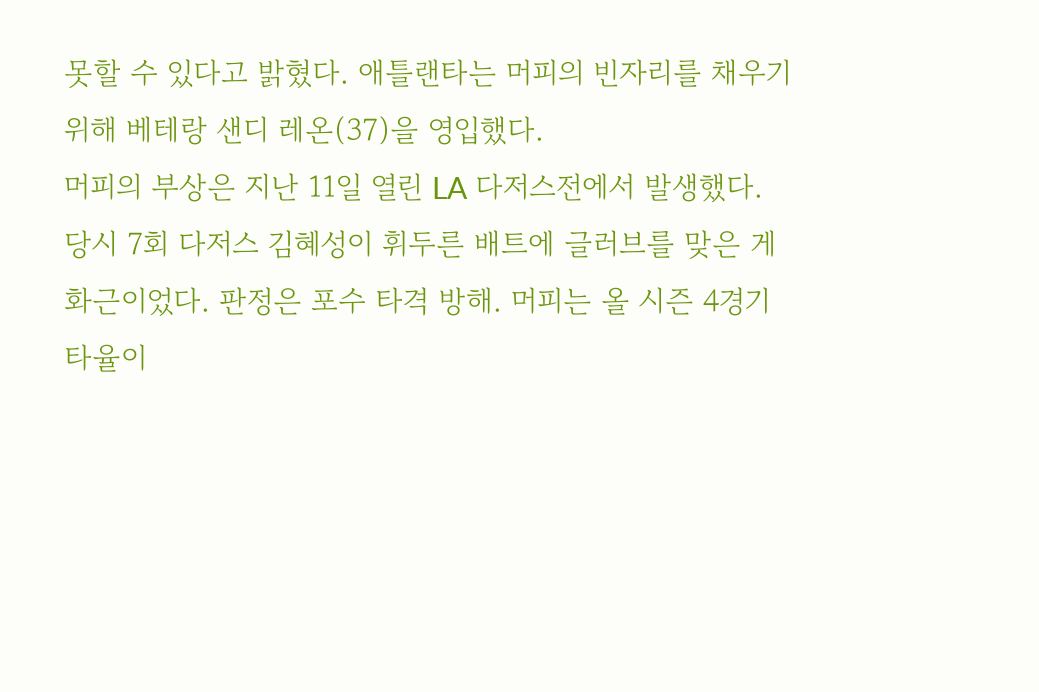못할 수 있다고 밝혔다. 애틀랜타는 머피의 빈자리를 채우기 위해 베테랑 샌디 레온(37)을 영입했다.
머피의 부상은 지난 11일 열린 LA 다저스전에서 발생했다. 당시 7회 다저스 김혜성이 휘두른 배트에 글러브를 맞은 게 화근이었다. 판정은 포수 타격 방해. 머피는 올 시즌 4경기 타율이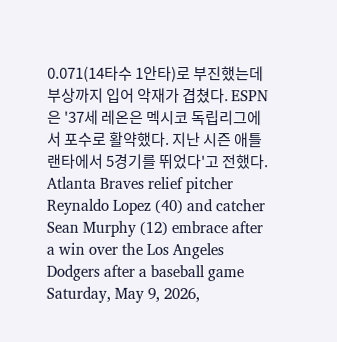0.071(14타수 1안타)로 부진했는데 부상까지 입어 악재가 겹쳤다. ESPN은 '37세 레온은 멕시코 독립리그에서 포수로 활약했다. 지난 시즌 애틀랜타에서 5경기를 뛰었다'고 전했다.
Atlanta Braves relief pitcher Reynaldo Lopez (40) and catcher Sean Murphy (12) embrace after a win over the Los Angeles Dodgers after a baseball game Saturday, May 9, 2026,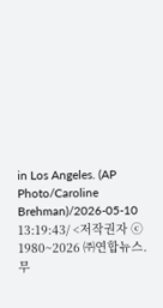in Los Angeles. (AP Photo/Caroline Brehman)/2026-05-10 13:19:43/ <저작권자 ⓒ 1980~2026 ㈜연합뉴스. 무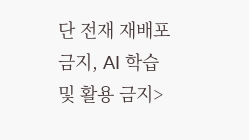단 전재 재배포 금지, AI 학습 및 활용 금지>